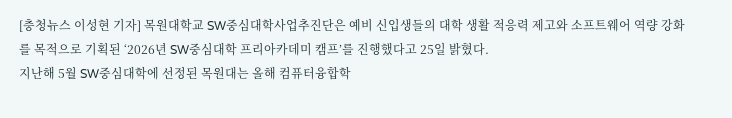[충청뉴스 이성현 기자] 목원대학교 SW중심대학사업추진단은 예비 신입생들의 대학 생활 적응력 제고와 소프트웨어 역량 강화를 목적으로 기획된 ‘2026년 SW중심대학 프리아카데미 캠프’를 진행했다고 25일 밝혔다.
지난해 5월 SW중심대학에 선정된 목원대는 올해 컴퓨터융합학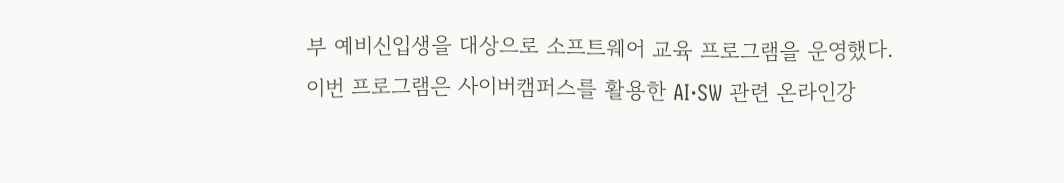부 예비신입생을 대상으로 소프트웨어 교육 프로그램을 운영했다.
이번 프로그램은 사이버캠퍼스를 활용한 AI·SW 관련 온라인강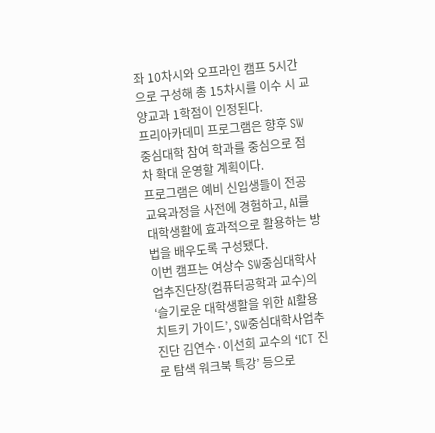좌 10차시와 오프라인 캠프 5시간으로 구성해 총 15차시를 이수 시 교양교과 1학점이 인정된다.
프리아카데미 프로그램은 향후 SW중심대학 참여 학과를 중심으로 점차 확대 운영할 계획이다.
프로그램은 예비 신입생들이 전공 교육과정을 사전에 경험하고, AI를 대학생활에 효과적으로 활용하는 방법을 배우도록 구성됐다.
이번 캠프는 여상수 SW중심대학사업추진단장(컴퓨터공학과 교수)의 ‘슬기로운 대학생활을 위한 AI활용 치트키 가이드’, SW중심대학사업추진단 김연수·이선희 교수의 ‘ICT 진로 탐색 워크북 특강’ 등으로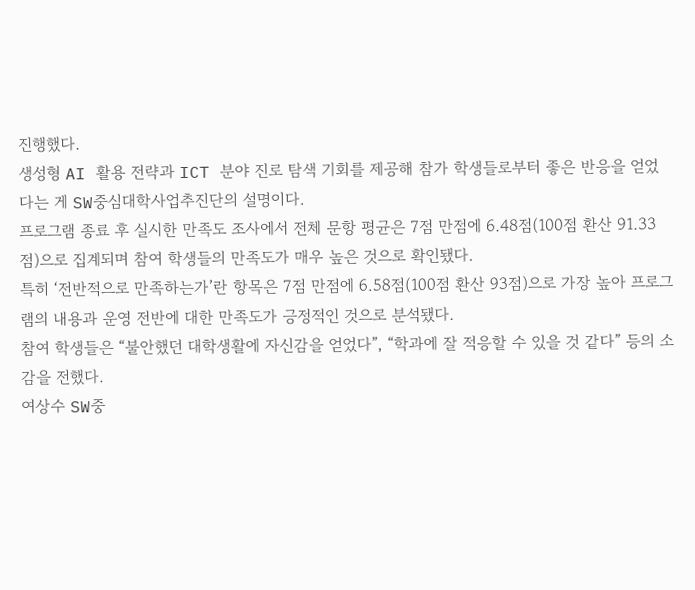진행했다.
생성형 AI 활용 전략과 ICT 분야 진로 탐색 기회를 제공해 참가 학생들로부터 좋은 반응을 얻었다는 게 SW중심대학사업추진단의 설명이다.
프로그램 종료 후 실시한 만족도 조사에서 전체 문항 평균은 7점 만점에 6.48점(100점 환산 91.33점)으로 집계되며 참여 학생들의 만족도가 매우 높은 것으로 확인됐다.
특히 ‘전반적으로 만족하는가’란 항목은 7점 만점에 6.58점(100점 환산 93점)으로 가장 높아 프로그램의 내용과 운영 전반에 대한 만족도가 긍정적인 것으로 분석됐다.
참여 학생들은 “불안했던 대학생활에 자신감을 얻었다”, “학과에 잘 적응할 수 있을 것 같다” 등의 소감을 전했다.
여상수 SW중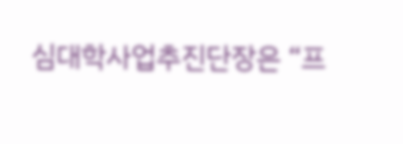심대학사업추진단장은 “프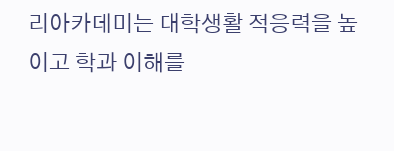리아카데미는 대학생활 적응력을 높이고 학과 이해를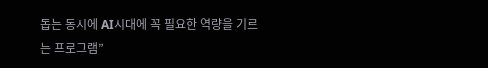돕는 동시에 AI시대에 꼭 필요한 역량을 기르는 프로그램”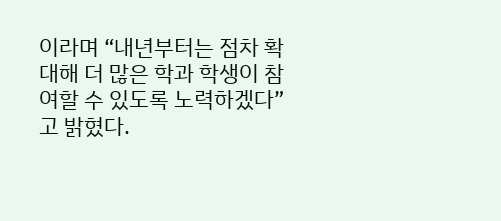이라며 “내년부터는 점차 확대해 더 많은 학과 학생이 참여할 수 있도록 노력하겠다”고 밝혔다.